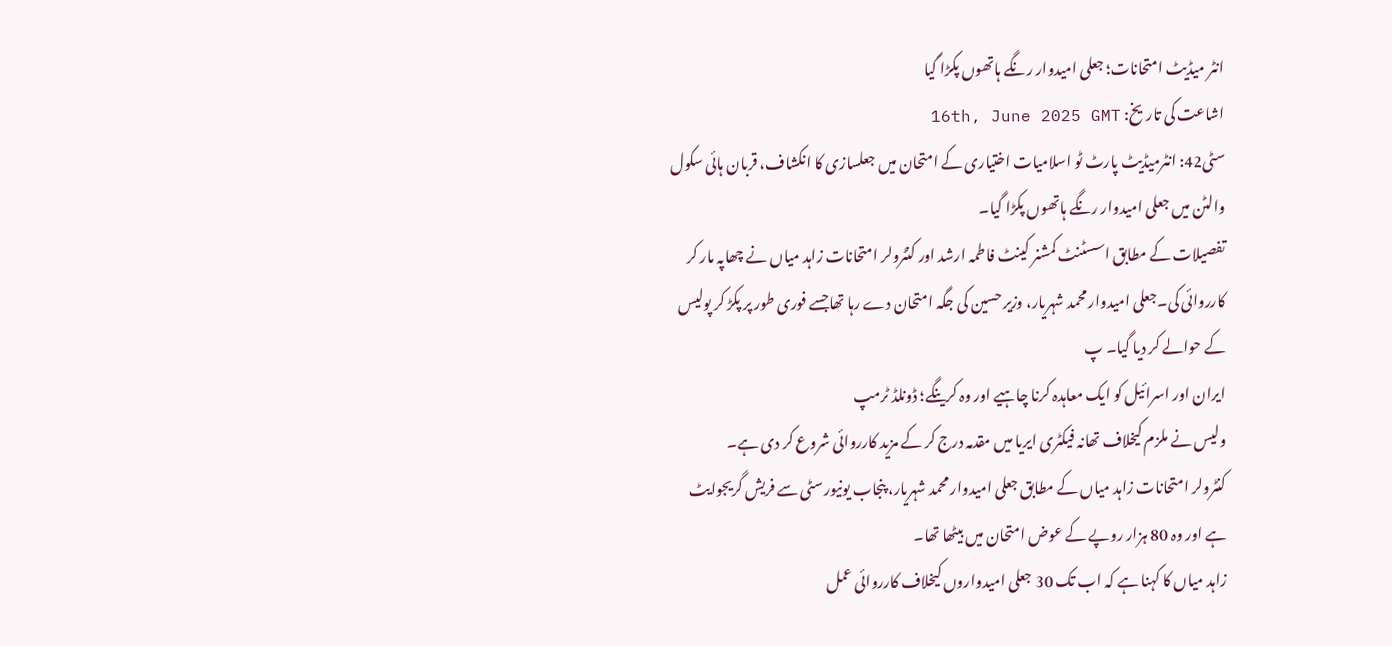انٹر میڈیٹ امتحانات؛ جعلی امیدوار رنگے ہاتھوں پکڑا گیا
اشاعت کی تاریخ: 16th, June 2025 GMT
سٹی42: انٹرمیڈیٹ پارٹ ٹو اسلامیات اختیاری کے امتحان میں جعلسازی کا انکشاف، قربان ہائی سکول والٹن میں جعلی امیدوار رنگے ہاتھوں پکڑا گیا۔
تفصیلات کے مطابق اسسٹنٹ کمشنر کینٹ فاطمہ ارشد اور کنٹرولر امتحانات زاہد میاں نے چھاپہ مار کر کارروائی کی۔جعلی امیدوار محمد شہریار، وزیر حسین کی جگہ امتحان دے رہا تھاجسے فوری طور پر پکڑ کر پولیس کے حوالے کر دیا گیا۔ پ
ایران اور اسرائیل کو ایک معاہدہ کرنا چاہیے اور وہ کرینگے؛ ڈونلڈ ٹرمپ
ولیس نے ملزم کیخلاف تھانہ فیکٹری ایریا میں مقدمہ درج کر کے مزید کارروائی شروع کر دی ہے۔
کنٹرولر امتحانات زاہد میاں کے مطابق جعلی امیدوار محمد شہریار، پنجاب یونیورسٹی سے فریش گریجوایٹ ہے اور وہ 80 ہزار روپے کے عوض امتحان میں بیٹھا تھا۔
زاہد میاں کا کہنا ہے کہ اب تک 30 جعلی امیدواروں کیخلاف کارروائی عمل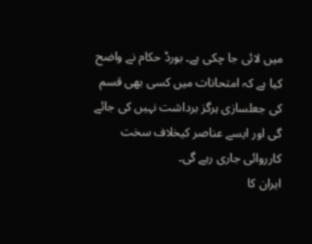میں لائی جا چکی ہے۔ بورڈ حکام نے واضح کیا ہے کہ امتحانات میں کسی بھی قسم کی جعلسازی ہرگز برداشت نہیں کی جائے گی اور ایسے عناصر کیخلاف سخت کارروائی جاری رہے گی۔
ایران کا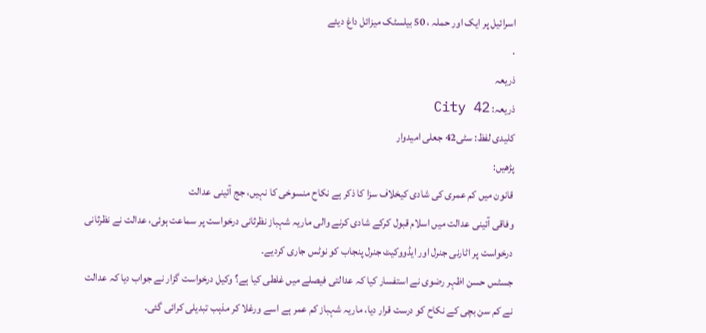اسرائیل پر ایک اور حملہ ، 50 بیلسٹک میزائل داغ دیئے
.
ذریعہ
ذریعہ: City 42
کلیدی لفظ: سٹی42 جعلی امیدوار
پڑھیں:
قانون میں کم عمری کی شادی کیخلاف سزا کا ذکر ہے نکاح منسوخی کا نہیں، جج آئینی عدالت
وفاقی آئینی عدالت میں اسلام قبول کرکے شادی کرنے والی ماریہ شہباز نظرثانی درخواست پر سماعت ہوئی، عدالت نے نظرثانی درخواست پر اٹارنی جنرل اور ایڈووکیٹ جنرل پنجاب کو نوٹس جاری کردیے۔
جسٹس حسن اظہر رضوی نے استفسار کیا کہ عدالتی فیصلے میں غلطی کیا ہے؟ وکیل درخواست گزار نے جواب دیا کہ عدالت نے کم سن بچی کے نکاح کو درست قرار دیا، ماریہ شہباز کم عمر ہے اسے ورغلا کر مذہب تبدیلی کرائی گئی۔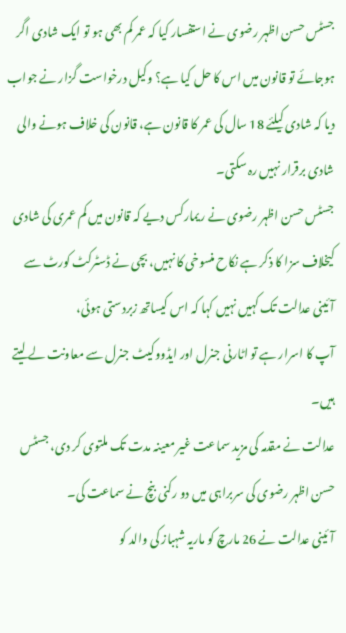جسٹس حسن اظہر رضوی نے استفسار کیا کہ عمر کم بھی ہو تو ایک شادی اگر ہوجائے تو قانون میں اس کا حل کیا ہے؟ وکیل درخواست گزار نے جواب دیا کہ شادی کیلئے 18 سال کی عمر کا قانون ہے، قانون کی خلاف ہونے والی شادی برقرار نہیں رہ سکتی۔
جسٹس حسن اظہر رضوی نے ریمارکس دیے کہ قانون میں کم عمری کی شادی کیخلاف سزا کا ذکر ہے نکاح منسوخی کا نہیں، بچی نے ڈسٹرکٹ کورٹ سے آئینی عدالت تک کہیں نہیں کہا کہ اس کیساتھ زبردستی ہوئی،
آپ کا اسرار ہے تو اٹارنی جنرل اور ایڈووکیٹ جنرل سے معاونت لے لیتے ہیں۔
عدالت نے مقدمہ کی مزید سماعت غیر معینہ مدت تک ملتوی کر دی، جسٹس حسن اظہر رضوی کی سربراہی میں دو رکنی بنچ نے سماعت کی۔
آئینی عدالت نے 26 مارچ کو ماریہ شہباز کی والد کو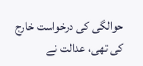حوالگی کی درخواست خارج کی تھی، عدالت نے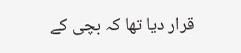قرار دیا تھا کہ بچی کے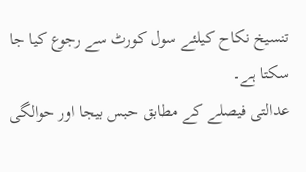تنسیخ نکاح کیلئے سول کورٹ سے رجوع کیا جا سکتا ہے۔
عدالتی فیصلے کے مطابق حبس بیجا اور حوالگی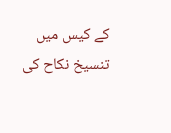کے کیس میں تنسیخ نکاح کی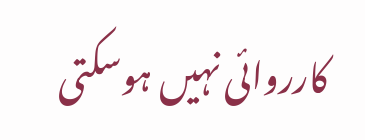کارروائی نہیں ہوسکتی